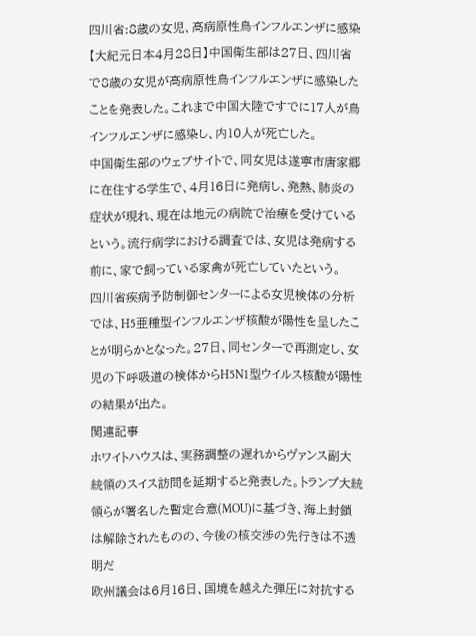四川省:8歳の女児、高病原性鳥インフルエンザに感染
【大紀元日本4月28日】中国衛生部は27日、四川省で8歳の女児が高病原性鳥インフルエンザに感染したことを発表した。これまで中国大陸ですでに17人が鳥インフルエンザに感染し、内10人が死亡した。
中国衛生部のウェブサイトで、同女児は遂寧市唐家郷に在住する学生で、4月16日に発病し、発熱、肺炎の症状が現れ、現在は地元の病院で治療を受けているという。流行病学における調査では、女児は発病する前に、家で飼っている家禽が死亡していたという。
四川省疾病予防制御センターによる女児検体の分析では、H5亜種型インフルエンザ核酸が陽性を呈したことが明らかとなった。27日、同センターで再測定し、女児の下呼吸道の検体からH5N1型ウイルス核酸が陽性の結果が出た。
関連記事
ホワイトハウスは、実務調整の遅れからヴァンス副大統領のスイス訪問を延期すると発表した。トランプ大統領らが署名した暫定合意(MOU)に基づき、海上封鎖は解除されたものの、今後の核交渉の先行きは不透明だ
欧州議会は6月16日、国境を越えた弾圧に対抗する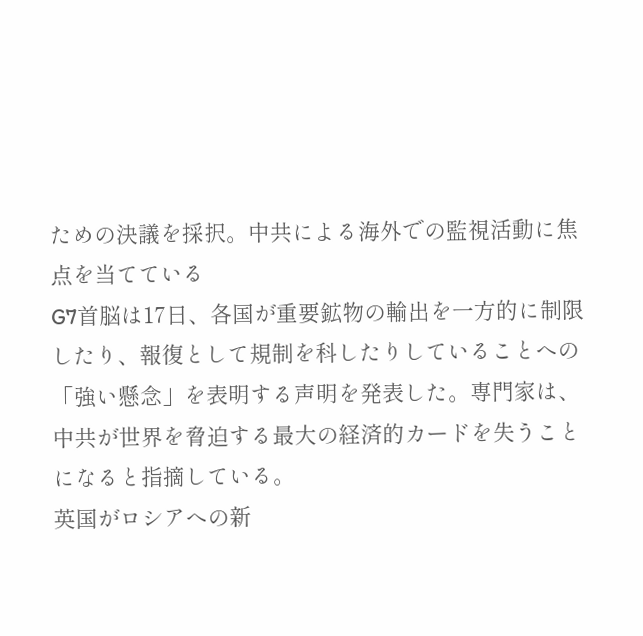ための決議を採択。中共による海外での監視活動に焦点を当てている
G7首脳は17日、各国が重要鉱物の輸出を一方的に制限したり、報復として規制を科したりしていることへの「強い懸念」を表明する声明を発表した。専門家は、中共が世界を脅迫する最大の経済的カードを失うことになると指摘している。
英国がロシアへの新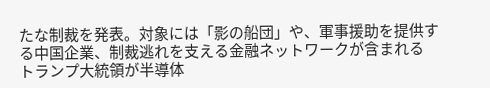たな制裁を発表。対象には「影の船団」や、軍事援助を提供する中国企業、制裁逃れを支える金融ネットワークが含まれる
トランプ大統領が半導体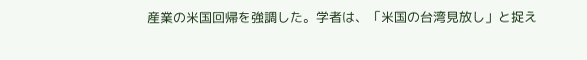産業の米国回帰を強調した。学者は、「米国の台湾見放し」と捉え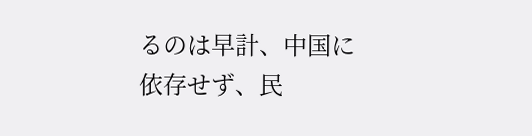るのは早計、中国に依存せず、民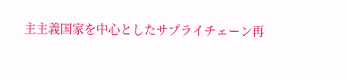主主義国家を中心としたサプライチェーン再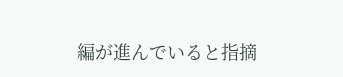編が進んでいると指摘